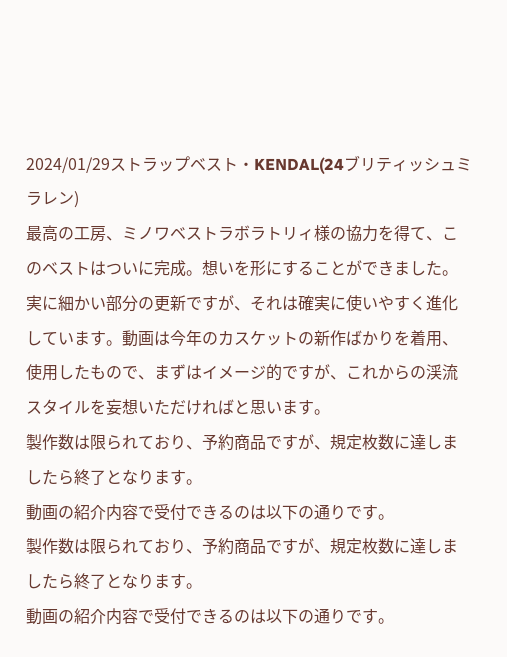2024/01/29ストラップベスト・KENDAL(24ブリティッシュミラレン)
最高の工房、ミノワベストラボラトリィ様の協力を得て、このベストはついに完成。想いを形にすることができました。実に細かい部分の更新ですが、それは確実に使いやすく進化しています。動画は今年のカスケットの新作ばかりを着用、使用したもので、まずはイメージ的ですが、これからの渓流スタイルを妄想いただければと思います。
製作数は限られており、予約商品ですが、規定枚数に達しましたら終了となります。
動画の紹介内容で受付できるのは以下の通りです。
製作数は限られており、予約商品ですが、規定枚数に達しましたら終了となります。
動画の紹介内容で受付できるのは以下の通りです。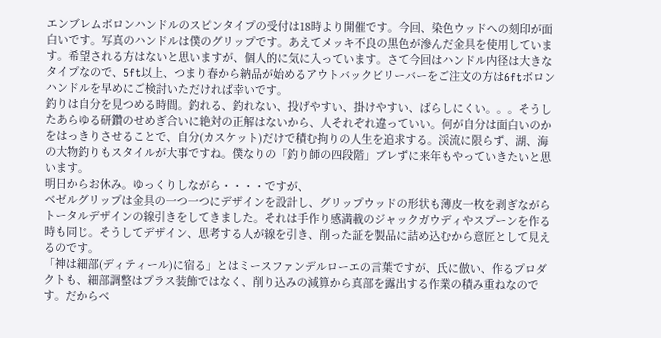エンブレムボロンハンドルのスピンタイプの受付は18時より開催です。今回、染色ウッドへの刻印が面白いです。写真のハンドルは僕のグリップです。あえてメッキ不良の黒色が滲んだ金具を使用しています。希望される方はないと思いますが、個人的に気に入っています。さて今回はハンドル内径は大きなタイプなので、5ft以上、つまり春から納品が始めるアウトバックビリーバーをご注文の方は6ftボロンハンドルを早めにご検討いただければ幸いです。
釣りは自分を見つめる時間。釣れる、釣れない、投げやすい、掛けやすい、ばらしにくい。。。そうしたあらゆる研鑽のせめぎ合いに絶対の正解はないから、人それぞれ違っていい。何が自分は面白いのかをはっきりさせることで、自分(カスケット)だけで積む拘りの人生を追求する。渓流に限らず、湖、海の大物釣りもスタイルが大事ですね。僕なりの「釣り師の四段階」ブレずに来年もやっていきたいと思います。
明日からお休み。ゆっくりしながら・・・・ですが、
ベゼルグリップは金具の一つ一つにデザインを設計し、グリップウッドの形状も薄皮一枚を剥ぎながらトータルデザインの線引きをしてきました。それは手作り感満載のジャックガウディやスプーンを作る時も同じ。そうしてデザイン、思考する人が線を引き、削った証を製品に詰め込むから意匠として見えるのです。
「神は細部(ディティール)に宿る」とはミースファンデルローエの言葉ですが、氏に倣い、作るプロダクトも、細部調整はプラス装飾ではなく、削り込みの減算から真部を露出する作業の積み重ねなのです。だからベ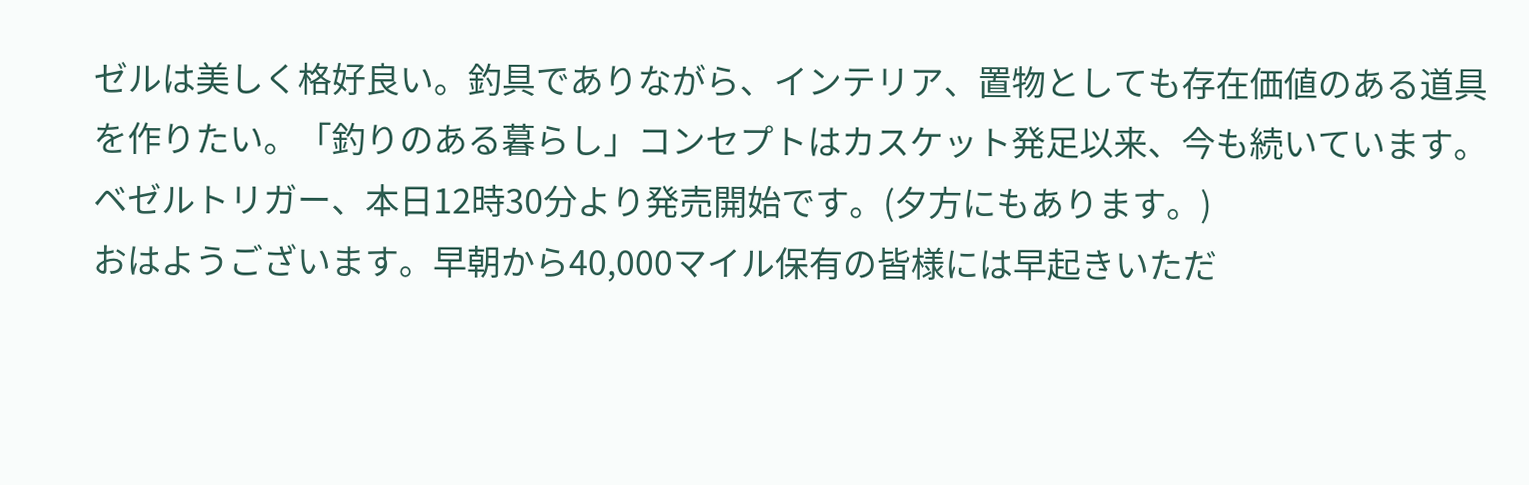ゼルは美しく格好良い。釣具でありながら、インテリア、置物としても存在価値のある道具を作りたい。「釣りのある暮らし」コンセプトはカスケット発足以来、今も続いています。
ベゼルトリガー、本日12時30分より発売開始です。(夕方にもあります。)
おはようございます。早朝から40,000マイル保有の皆様には早起きいただ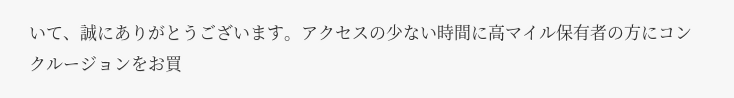いて、誠にありがとうございます。アクセスの少ない時間に高マイル保有者の方にコンクルージョンをお買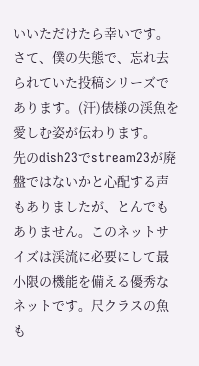いいただけたら幸いです。さて、僕の失態で、忘れ去られていた投稿シリーズであります。(汗)俵様の渓魚を愛しむ姿が伝わります。
先のdish23でstream23が廃盤ではないかと心配する声もありましたが、とんでもありません。このネットサイズは渓流に必要にして最小限の機能を備える優秀なネットです。尺クラスの魚も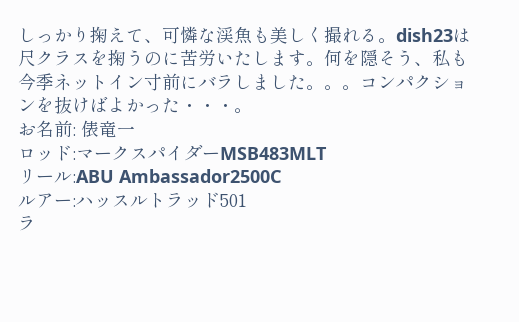しっかり掬えて、可憐な渓魚も美しく撮れる。dish23は尺クラスを掬うのに苦労いたします。何を隠そう、私も今季ネットイン寸前にバラしました。。。コンパクションを抜けばよかった・・・。
お名前: 俵竜一
ロッド:マークスパイダーMSB483MLT
リール:ABU Ambassador2500C
ルアー:ハッスルトラッド501
ラ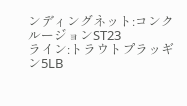ンディングネット:コンクルージョンST23
ライン:トラウトプラッギン5LB